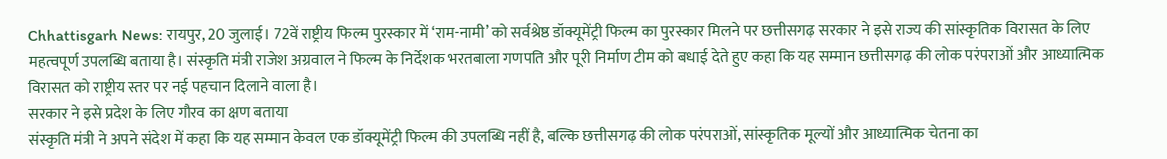Chhattisgarh News: रायपुर, 20 जुलाई। 72वें राष्ट्रीय फिल्म पुरस्कार में ‘राम-नामी’ को सर्वश्रेष्ठ डॉक्यूमेंट्री फिल्म का पुरस्कार मिलने पर छत्तीसगढ़ सरकार ने इसे राज्य की सांस्कृतिक विरासत के लिए महत्वपूर्ण उपलब्धि बताया है। संस्कृति मंत्री राजेश अग्रवाल ने फिल्म के निर्देशक भरतबाला गणपति और पूरी निर्माण टीम को बधाई देते हुए कहा कि यह सम्मान छत्तीसगढ़ की लोक परंपराओं और आध्यात्मिक विरासत को राष्ट्रीय स्तर पर नई पहचान दिलाने वाला है।
सरकार ने इसे प्रदेश के लिए गौरव का क्षण बताया
संस्कृति मंत्री ने अपने संदेश में कहा कि यह सम्मान केवल एक डॉक्यूमेंट्री फिल्म की उपलब्धि नहीं है, बल्कि छत्तीसगढ़ की लोक परंपराओं, सांस्कृतिक मूल्यों और आध्यात्मिक चेतना का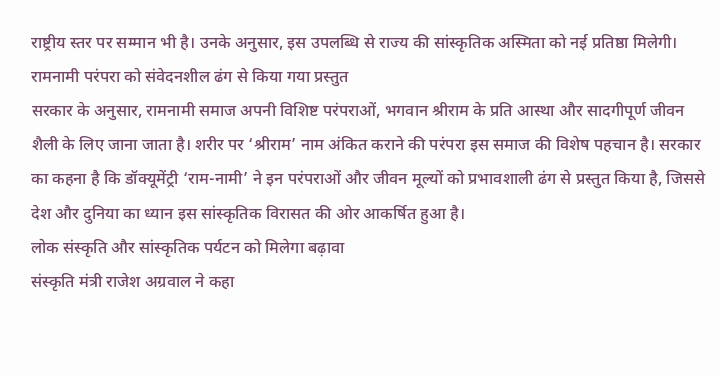राष्ट्रीय स्तर पर सम्मान भी है। उनके अनुसार, इस उपलब्धि से राज्य की सांस्कृतिक अस्मिता को नई प्रतिष्ठा मिलेगी।
रामनामी परंपरा को संवेदनशील ढंग से किया गया प्रस्तुत
सरकार के अनुसार, रामनामी समाज अपनी विशिष्ट परंपराओं, भगवान श्रीराम के प्रति आस्था और सादगीपूर्ण जीवन शैली के लिए जाना जाता है। शरीर पर ‘श्रीराम’ नाम अंकित कराने की परंपरा इस समाज की विशेष पहचान है। सरकार का कहना है कि डॉक्यूमेंट्री ‘राम-नामी’ ने इन परंपराओं और जीवन मूल्यों को प्रभावशाली ढंग से प्रस्तुत किया है, जिससे देश और दुनिया का ध्यान इस सांस्कृतिक विरासत की ओर आकर्षित हुआ है।
लोक संस्कृति और सांस्कृतिक पर्यटन को मिलेगा बढ़ावा
संस्कृति मंत्री राजेश अग्रवाल ने कहा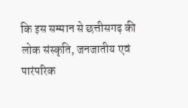कि इस सम्मान से छत्तीसगढ़ की लोक संस्कृति, जनजातीय एवं पारंपरिक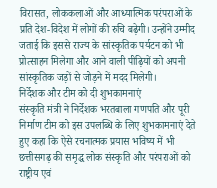विरासत, लोककलाओं और आध्यात्मिक परंपराओं के प्रति देश-विदेश में लोगों की रुचि बढ़ेगी। उन्होंने उम्मीद जताई कि इससे राज्य के सांस्कृतिक पर्यटन को भी प्रोत्साहन मिलेगा और आने वाली पीढ़ियों को अपनी सांस्कृतिक जड़ों से जोड़ने में मदद मिलेगी।
निर्देशक और टीम को दी शुभकामनाएं
संस्कृति मंत्री ने निर्देशक भरतबाला गणपति और पूरी निर्माण टीम को इस उपलब्धि के लिए शुभकामनाएं देते हुए कहा कि ऐसे रचनात्मक प्रयास भविष्य में भी छत्तीसगढ़ की समृद्ध लोक संस्कृति और परंपराओं को राष्ट्रीय एवं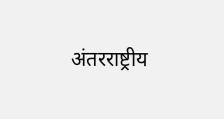अंतरराष्ट्रीय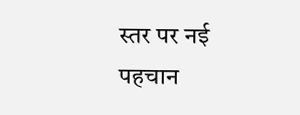स्तर पर नई पहचान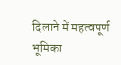दिलाने में महत्वपूर्ण भूमिका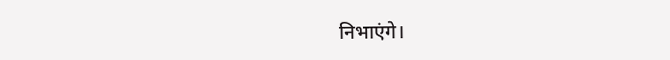निभाएंगे।